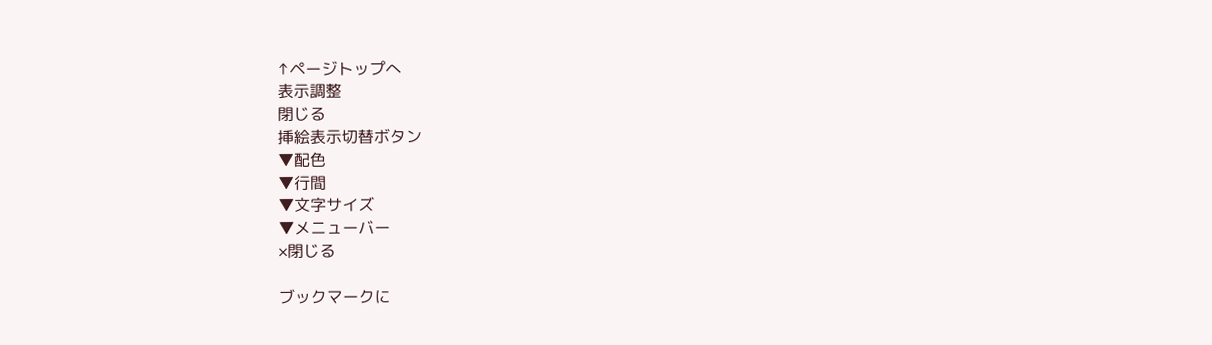↑ページトップへ
表示調整
閉じる
挿絵表示切替ボタン
▼配色
▼行間
▼文字サイズ
▼メニューバー
×閉じる

ブックマークに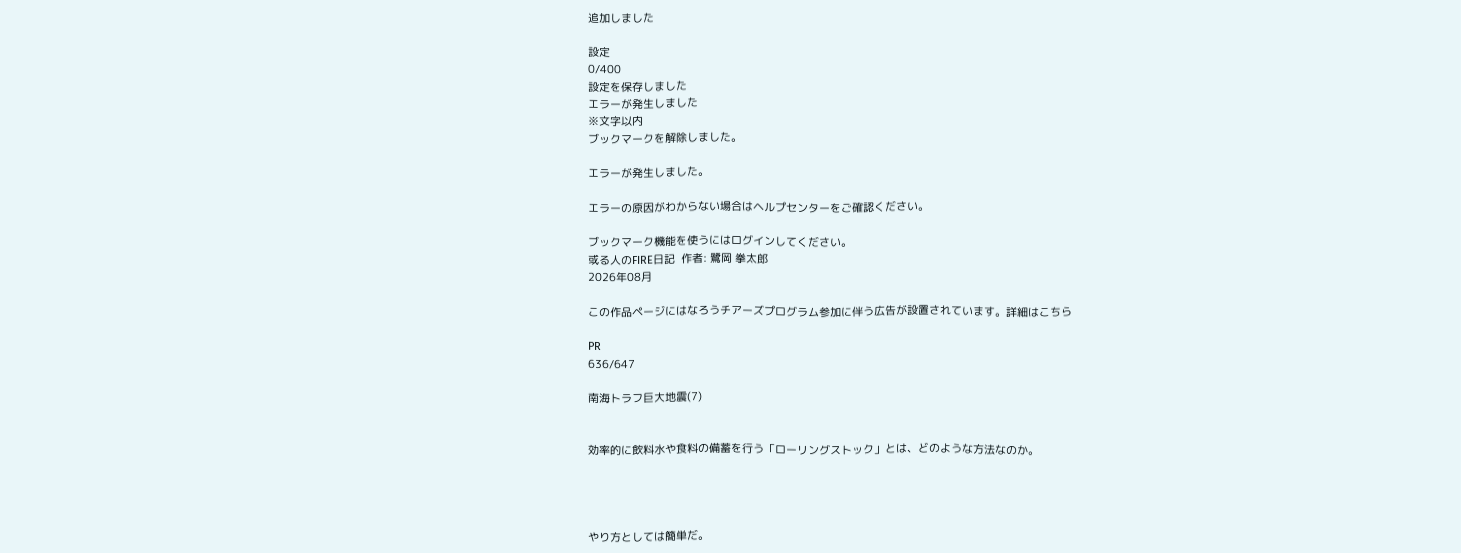追加しました

設定
0/400
設定を保存しました
エラーが発生しました
※文字以内
ブックマークを解除しました。

エラーが発生しました。

エラーの原因がわからない場合はヘルプセンターをご確認ください。

ブックマーク機能を使うにはログインしてください。
或る人のFIRE日記  作者: 鷺岡 拳太郎
2026年08月

この作品ページにはなろうチアーズプログラム参加に伴う広告が設置されています。詳細はこちら

PR
636/647

南海トラフ巨大地震(7)


効率的に飲料水や食料の備蓄を行う「ローリングストック」とは、どのような方法なのか。




やり方としては簡単だ。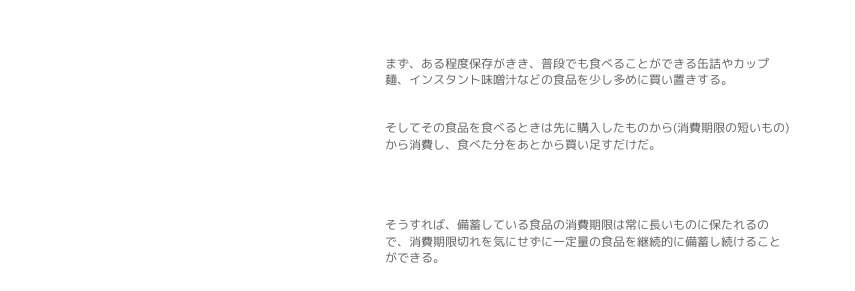まず、ある程度保存がきき、普段でも食べることができる缶詰やカップ麺、インスタント味噌汁などの食品を少し多めに買い置きする。


そしてその食品を食べるときは先に購入したものから(消費期限の短いもの)から消費し、食べた分をあとから買い足すだけだ。




そうすれば、備蓄している食品の消費期限は常に長いものに保たれるので、消費期限切れを気にせずに一定量の食品を継続的に備蓄し続けることができる。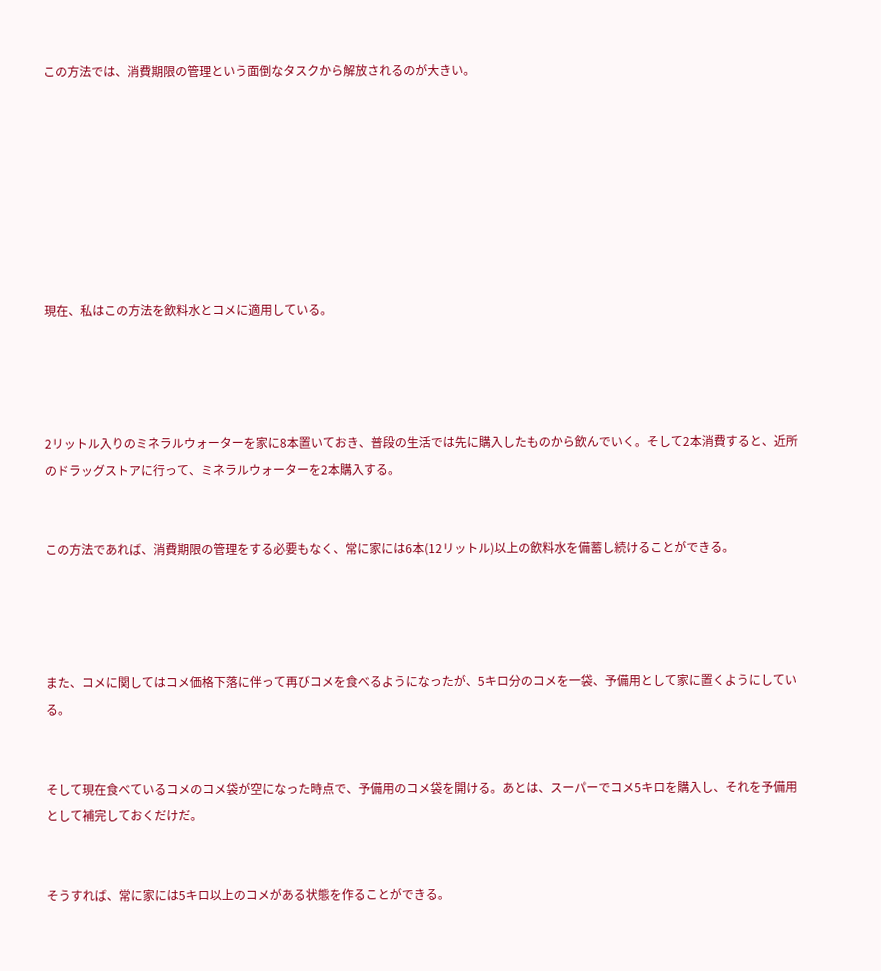この方法では、消費期限の管理という面倒なタスクから解放されるのが大きい。








現在、私はこの方法を飲料水とコメに適用している。




2リットル入りのミネラルウォーターを家に8本置いておき、普段の生活では先に購入したものから飲んでいく。そして2本消費すると、近所のドラッグストアに行って、ミネラルウォーターを2本購入する。


この方法であれば、消費期限の管理をする必要もなく、常に家には6本(12リットル)以上の飲料水を備蓄し続けることができる。




また、コメに関してはコメ価格下落に伴って再びコメを食べるようになったが、5キロ分のコメを一袋、予備用として家に置くようにしている。


そして現在食べているコメのコメ袋が空になった時点で、予備用のコメ袋を開ける。あとは、スーパーでコメ5キロを購入し、それを予備用として補完しておくだけだ。


そうすれば、常に家には5キロ以上のコメがある状態を作ることができる。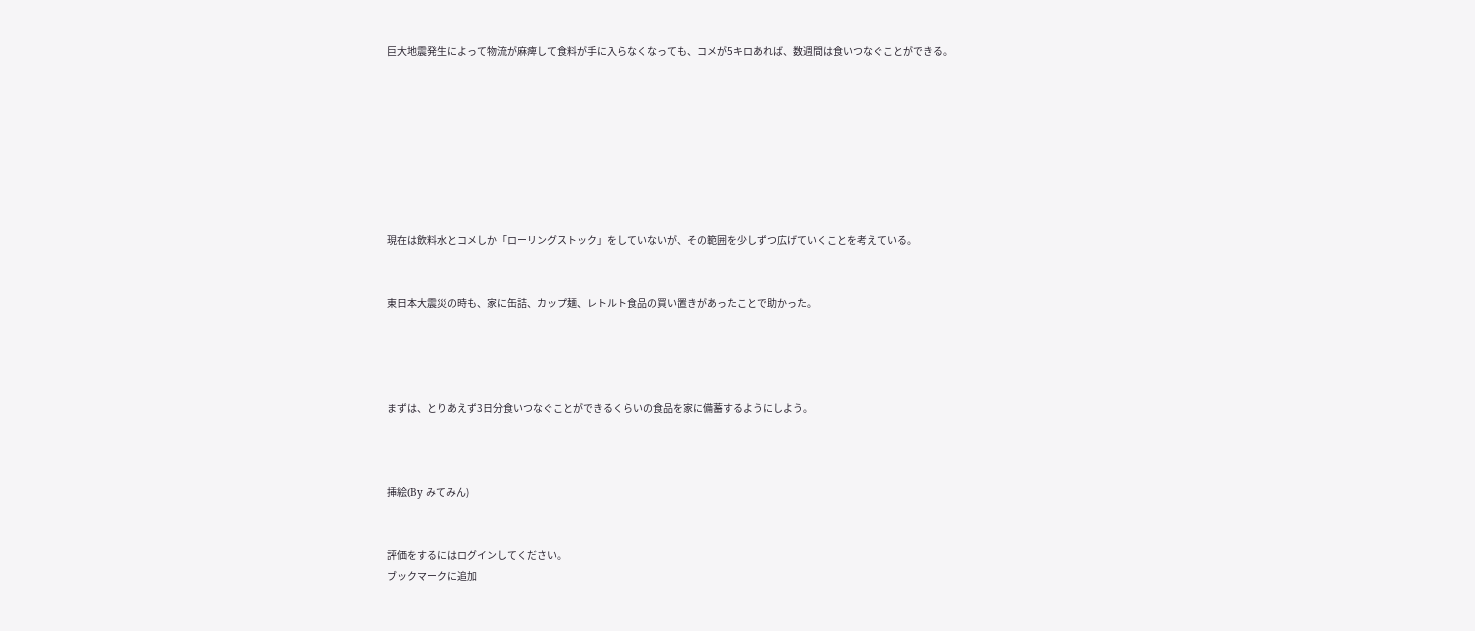巨大地震発生によって物流が麻痺して食料が手に入らなくなっても、コメが5キロあれば、数週間は食いつなぐことができる。








現在は飲料水とコメしか「ローリングストック」をしていないが、その範囲を少しずつ広げていくことを考えている。


東日本大震災の時も、家に缶詰、カップ麺、レトルト食品の買い置きがあったことで助かった。




まずは、とりあえず3日分食いつなぐことができるくらいの食品を家に備蓄するようにしよう。



挿絵(By みてみん)


評価をするにはログインしてください。
ブックマークに追加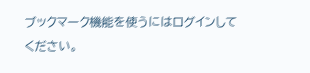ブックマーク機能を使うにはログインしてください。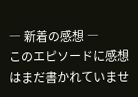― 新着の感想 ―
このエピソードに感想はまだ書かれていませ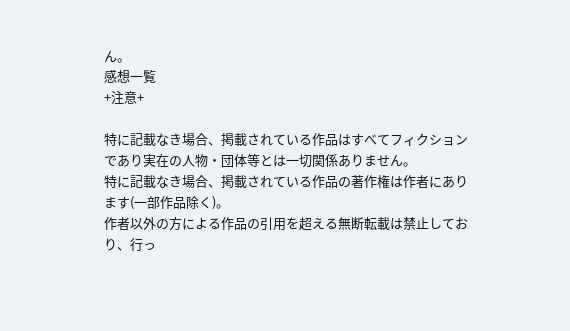ん。
感想一覧
+注意+

特に記載なき場合、掲載されている作品はすべてフィクションであり実在の人物・団体等とは一切関係ありません。
特に記載なき場合、掲載されている作品の著作権は作者にあります(一部作品除く)。
作者以外の方による作品の引用を超える無断転載は禁止しており、行っ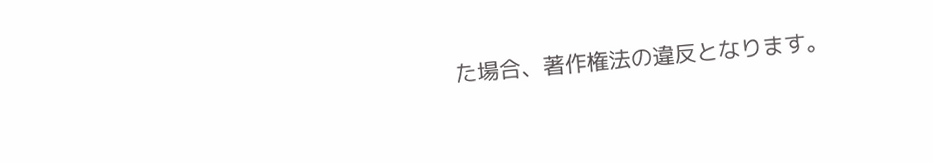た場合、著作権法の違反となります。